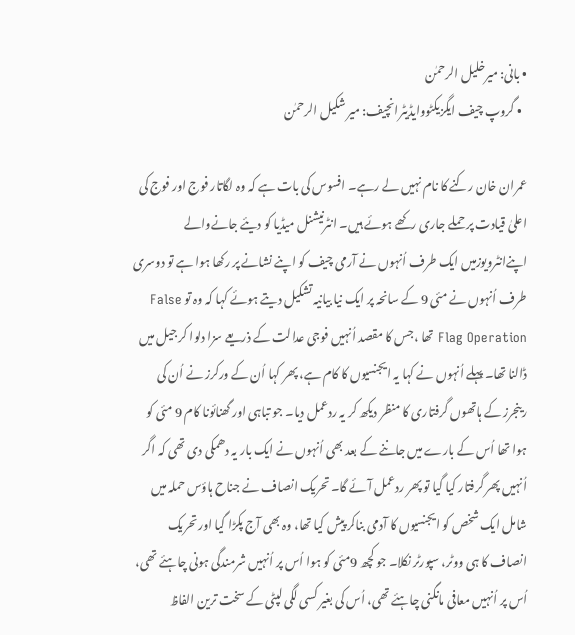• بانی: میرخلیل الرحمٰن
  • گروپ چیف ایگزیکٹووایڈیٹرانچیف: میر شکیل الرحمٰن

عمران خان رکنے کا نام نہیں لے رہے۔ افسوس کی بات ہے کہ وہ لگاتار فوج اور فوج کی اعلیٰ قیادت پر حملے جاری رکھے ہوئے ہیں۔ انٹرنیشنل میڈیا کو دیئے جانےوالے اپنےانٹرویوزمیں ایک طرف اُنہوں نے آرمی چیف کو اپنے نشانے پر رکھا ہوا ہے تو دوسری طرف اُنہوں نے مئی 9 کے سانحہ پر ایک نیا بیانیہ تشکیل دیتے ہوئے کہا کہ وہ تو False Flag Operation تھا ،جس کا مقصد اُنہیں فوجی عدالت کے ذریعے سزا دلوا کر جیل میں ڈالنا تھا۔ پہلے اُنہوں نے کہا یہ ایجنسیوں کا کام ہے، پھر کہا اُن کے ورکرز نے اُن کی رینجرز کے ہاتھوں گرفتاری کا منظر دیکھ کر یہ ردعمل دیا۔ جو تباہی اور گھنائونا کام 9 مئی کو ہوا تھا اُس کے بارے میں جاننے کے بعد بھی اُنہوں نے ایک بار یہ دھمکی دی تھی کہ اگر اُنہیں پھر گرفتار کیا گیا تو پھر ردعمل آئے گا۔ تحریک انصاف نے جناح ہاؤس حملہ میں شامل ایک شخص کو ایجنسیوں کا آدمی بناکر پیش کیا تھا، وہ بھی آج پکڑا گیا اور تحریک انصاف کا ہی ووٹر، سپورٹر نکلا۔ جو کچھ 9مئی کو ہوا اُس پر اُنہیں شرمندگی ہونی چاہئے تھی، اُس پر اُنہیں معافی مانگنی چاہئے تھی، اُس کی بغیر کسی لگی لپٹی کے سخت ترین الفاظ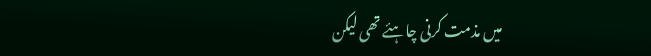میں مذمت کرنی چاہئے تھی لیکن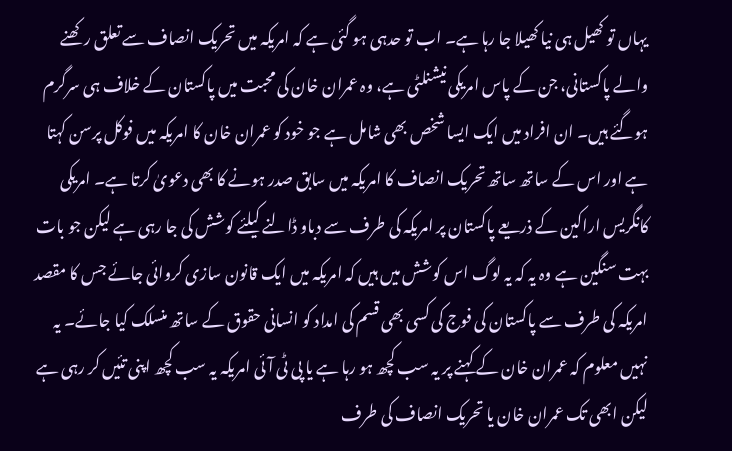یہاں تو کھیل ہی نیا کھیلا جا رہا ہے۔ اب تو حدہی ہو گئی ہے کہ امریکہ میں تحریک انصاف سے تعلق رکھنے والے پاکستانی، جن کے پاس امریکی نیشنلٹی ہے، وہ عمران خان کی محبت میں پاکستان کے خلاف ہی سرگرم ہوگئے ہیں۔ ان افراد میں ایک ایسا شخص بھی شامل ہے جو خود کو عمران خان کا امریکہ میں فوکل پرسن کہتا ہے اور اس کے ساتھ ساتھ تحریک انصاف کا امریکہ میں سابق صدر ہونے کا بھی دعویٰ کرتا ہے۔ امریکی کانگریس اراکین کے ذریعے پاکستان پر امریکہ کی طرف سے دباو ڈالنے کیلئے کوشش کی جا رہی ہے لیکن جو بات بہت سنگین ہے وہ یہ کہ یہ لوگ اس کوشش میں ہیں کہ امریکہ میں ایک قانون سازی کروائی جائے جس کا مقصد امریکہ کی طرف سے پاکستان کی فوج کی کسی بھی قسم کی امداد کو انسانی حقوق کے ساتھ منسلک کیا جائے۔ یہ نہیں معلوم کہ عمران خان کے کہنے پر یہ سب کچھ ہو رہا ہے یا پی ٹی آئی امریکہ یہ سب کچھ اپنی تئیں کر رہی ہے لیکن ابھی تک عمران خان یا تحریک انصاف کی طرف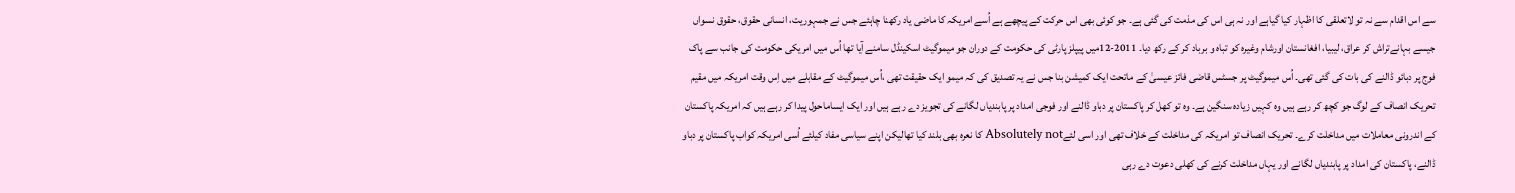سے اس اقدام سے نہ تو لاتعلقی کا اظہار کیا گیاہے اور نہ ہی اس کی مذمت کی گئی ہے۔ جو کوئی بھی اس حرکت کے پیچھے ہے اُسے امریکہ کا ماضی یاد رکھنا چاہئے جس نے جمہوریت، انسانی حقوق، حقوق نسواں جیسے بہانےتراش کر عراق، لیبیا، افغانستان اورشام وغیرہ کو تباہ و برباد کر کے رکھ دیا۔ 2011-12میں پیپلز پارٹی کی حکومت کے دوران جو میموگیٹ اسکینڈل سامنے آیا تھا اُس میں امریکی حکومت کی جانب سے پاک فوج پر دبائو ڈالنے کی بات کی گئی تھی۔ اُس میموگیٹ پر جسٹس قاضی فائز عیسیٰ کے ماتحت ایک کمیشن بنا جس نے یہ تصدیق کی کہ میمو ایک حقیقت تھی ،اُس میموگیٹ کے مقابلے میں اِس وقت امریکہ میں مقیم تحریک انصاف کے لوگ جو کچھ کر رہے ہیں وہ کہیں زیادہ سنگین ہے۔ وہ تو کھل کر پاکستان پر دباو ڈالنے اور فوجی امداد پر پابندیاں لگانے کی تجویز دے رہے ہیں اور ایک ایساماحول پیدا کر رہے ہیں کہ امریکہ پاکستان کے اندرونی معاملات میں مداخلت کرے۔ تحریک انصاف تو امریکہ کی مداخلت کے خلاف تھی اور اسی لئےAbsolutely not کا نعرہ بھی بلند کیا تھالیکن اپنے سیاسی مفاد کیلئے اُسی امریکہ کواب پاکستان پر دباو ڈالنے، پاکستان کی امداد پر پابندیاں لگانے اور یہاں مداخلت کرنے کی کھلی دعوت دے رہی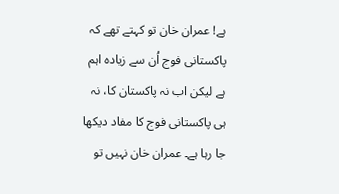ہے! عمران خان تو کہتے تھے کہ پاکستانی فوج اُن سے زیادہ اہم ہے لیکن اب نہ پاکستان کا، نہ ہی پاکستانی فوج کا مفاد دیکھا جا رہا ہے۔ عمران خان نہیں تو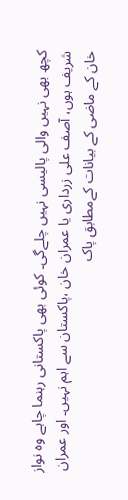کچھ بھی نہیں والی پالیسی نہیں چلےگی۔ کوئی بھی پاکستانی رہنما چاہے وہ نواز شریف ہوں، آصف علی زرداری یا عمران خان ،پاکستان سے اہم نہیں۔ اور عمران خان کے ماضی کے بیانات کےمطابق پاک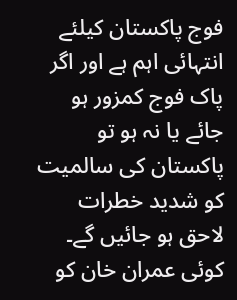فوج پاکستان کیلئے انتہائی اہم ہے اور اگر پاک فوج کمزور ہو جائے یا نہ ہو تو پاکستان کی سالمیت کو شدید خطرات لاحق ہو جائیں گے۔ کوئی عمران خان کو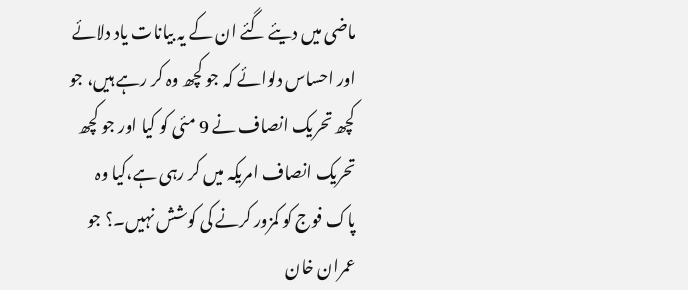ماضی میں دیئے گئے ان کے یہ بیانات یاد دلائے اور احساس دلوائے کہ جو کچھ وہ کر رہے ہیں، جو کچھ تحریک انصاف نے 9 مئی کو کیا اور جو کچھ تحریک انصاف امریکہ میں کر رہی ہے،کیا وہ پاک فوج کو کمزور کرنے کی کوشش نہیں۔؟ جو عمران خان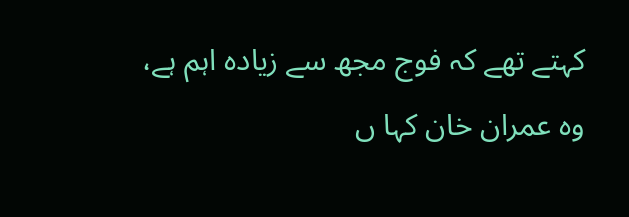کہتے تھے کہ فوج مجھ سے زیادہ اہم ہے، وہ عمران خان کہا ں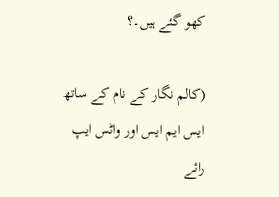کھو گئے ہیں۔؟

(کالم نگار کے نام کے ساتھ ایس ایم ایس اور واٹس ایپ رائے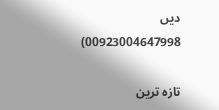دیں 00923004647998)

تازہ ترین